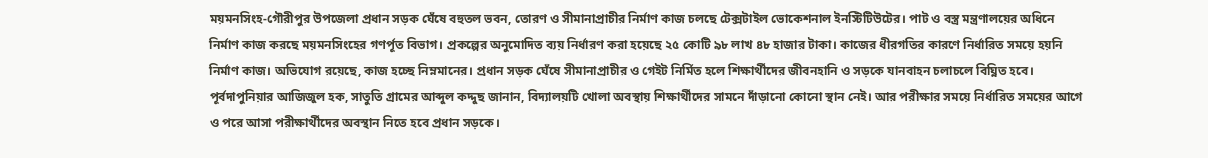ময়মনসিংহ-গৌরীপুর উপজেলা প্রধান সড়ক ঘেঁষে বহুতল ভবন, তোরণ ও সীমানাপ্রাচীর নির্মাণ কাজ চলছে টেক্সটাইল ভোকেশনাল ইনস্টিটিউটের। পাট ও বস্ত্র মন্ত্রণালয়ের অধিনে নির্মাণ কাজ করছে ময়মনসিংহের গণর্পূত বিভাগ। প্রকল্পের অনুমোদিত ব্যয় নির্ধারণ করা হয়েছে ২৫ কোটি ৯৮ লাখ ৪৮ হাজার টাকা। কাজের ধীরগতির কারণে নির্ধারিত সময়ে হয়নি নির্মাণ কাজ। অভিযোগ রয়েছে, কাজ হচ্ছে নিম্নমানের। প্রধান সড়ক ঘেঁষে সীমানাপ্রাচীর ও গেইট নির্মিত হলে শিক্ষার্থীদের জীবনহানি ও সড়কে যানবাহন চলাচলে বিঘ্নিত হবে। পূর্বদাপুনিয়ার আজিজুল হক, সাতুতি গ্রামের আব্দুল কদ্দুছ জানান, বিদ্যালয়টি খোলা অবস্থায় শিক্ষার্থীদের সামনে দাঁড়ানো কোনো স্থান নেই। আর পরীক্ষার সময়ে নির্ধারিত সময়ের আগে ও পরে আসা পরীক্ষার্থীদের অবস্থান নিতে হবে প্রধান সড়কে।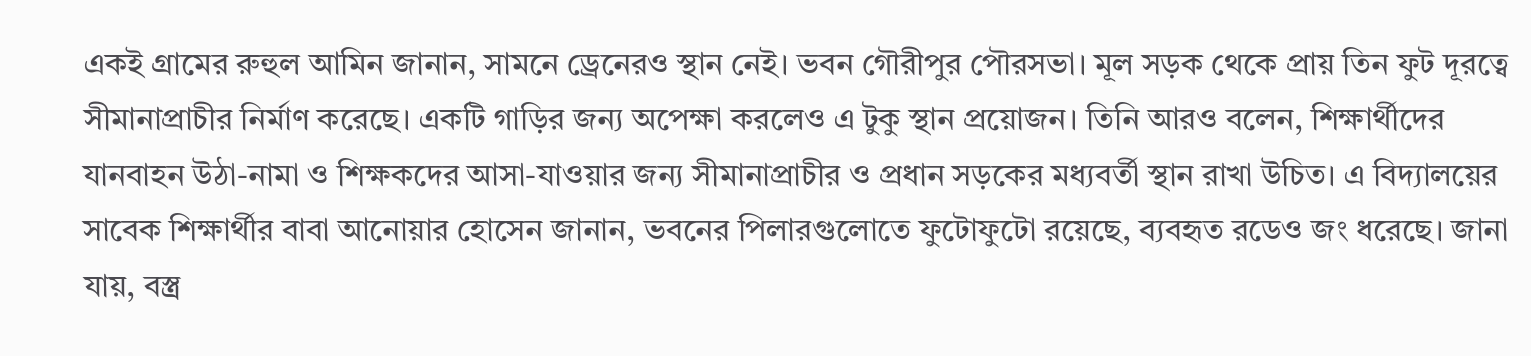একই গ্রামের রুহুল আমিন জানান, সামনে ড্রেনেরও স্থান নেই। ভবন গৌরীপুর পৌরসভা। মূল সড়ক থেকে প্রায় তিন ফুট দূরত্বে সীমানাপ্রাচীর নির্মাণ করেছে। একটি গাড়ির জন্য অপেক্ষা করলেও এ টুকু স্থান প্রয়োজন। তিনি আরও বলেন, শিক্ষার্থীদের যানবাহন উঠা-নামা ও শিক্ষকদের আসা-যাওয়ার জন্য সীমানাপ্রাচীর ও প্রধান সড়কের মধ্যবর্তী স্থান রাখা উচিত। এ বিদ্যালয়ের সাবেক শিক্ষার্থীর বাবা আনোয়ার হোসেন জানান, ভবনের পিলারগুলোতে ফুটোফুটো রয়েছে, ব্যবহৃত রডেও জং ধরেছে। জানা যায়, বস্ত্র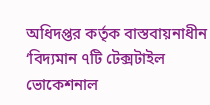অধিদপ্তর কর্তৃক বাস্তবায়নাধীন ‘বিদ্যমান ৭টি টেক্সটাইল ভোকেশনাল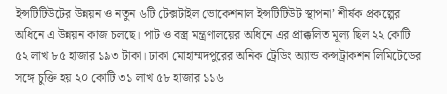ইন্সটিটিউটের উন্নয়ন ও নতুন ৬টি টেক্সটাইল ভোকেশনাল ইন্সটিটিউট স্থাপনা’ শীর্ষক প্রকল্পের অধিনে এ উন্নয়ন কাজ চলছে। পাট ও বস্ত্র মন্ত্রণালয়ের অধিনে এর প্রাক্কলিত মূল্য ছিল ২২ কোটি ৫২ লাখ ৮৫ হাজার ১৯৩ টাকা। ঢাকা মোহাম্মদপুরের অনিক ট্রেডিং অ্যান্ড কন্সট্রাকশন লিমিটেডের সঙ্গে চুক্তি হয় ২০ কোটি ৩১ লাখ ৫৮ হাজার ১১৬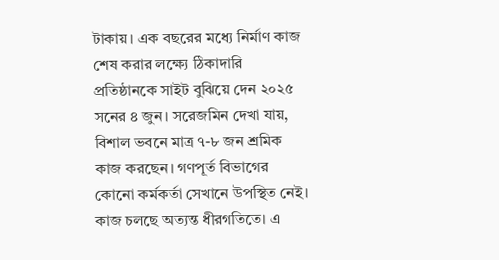টাকায়। এক বছরের মধ্যে নির্মাণ কাজ শেষ করার লক্ষ্যে ঠিকাদারি প্রতিষ্ঠানকে সাইট বুঝিয়ে দেন ২০২৫ সনের ৪ জুন। সরেজমিন দেখা যায়, বিশাল ভবনে মাত্র ৭-৮ জন শ্রমিক কাজ করছেন। গণপূর্ত বিভাগের কোনো কর্মকর্তা সেখানে উপস্থিত নেই। কাজ চলছে অত্যন্ত ধীরগতিতে। এ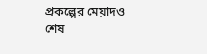প্রকল্পের মেয়াদও শেষ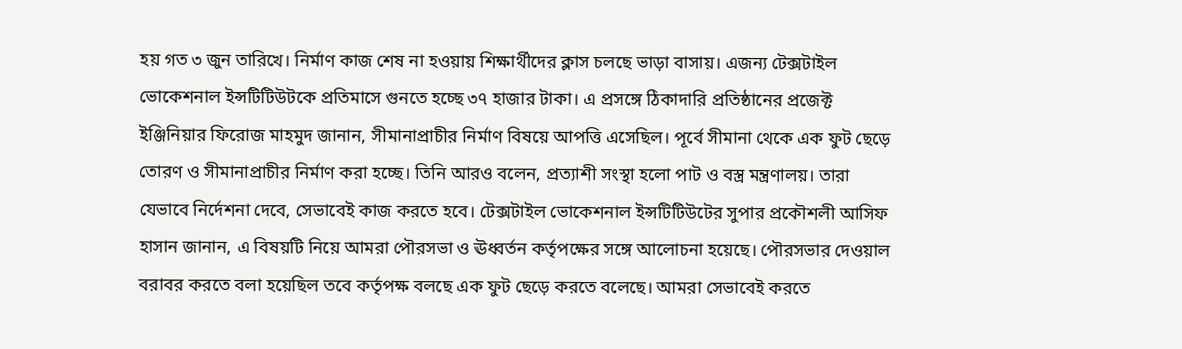হয় গত ৩ জুন তারিখে। নির্মাণ কাজ শেষ না হওয়ায় শিক্ষার্থীদের ক্লাস চলছে ভাড়া বাসায়। এজন্য টেক্সটাইল ভোকেশনাল ইন্সটিটিউটকে প্রতিমাসে গুনতে হচ্ছে ৩৭ হাজার টাকা। এ প্রসঙ্গে ঠিকাদারি প্রতিষ্ঠানের প্রজেক্ট ইঞ্জিনিয়ার ফিরোজ মাহমুদ জানান, সীমানাপ্রাচীর নির্মাণ বিষয়ে আপত্তি এসেছিল। পূর্বে সীমানা থেকে এক ফুট ছেড়ে তোরণ ও সীমানাপ্রাচীর নির্মাণ করা হচ্ছে। তিনি আরও বলেন, প্রত্যাশী সংস্থা হলো পাট ও বস্ত্র মন্ত্রণালয়। তারা যেভাবে নির্দেশনা দেবে, সেভাবেই কাজ করতে হবে। টেক্সটাইল ভোকেশনাল ইন্সটিটিউটের সুপার প্রকৌশলী আসিফ হাসান জানান, এ বিষয়টি নিয়ে আমরা পৌরসভা ও ঊধ্বর্তন কর্তৃপক্ষের সঙ্গে আলোচনা হয়েছে। পৌরসভার দেওয়াল বরাবর করতে বলা হয়েছিল তবে কর্তৃপক্ষ বলছে এক ফুট ছেড়ে করতে বলেছে। আমরা সেভাবেই করতে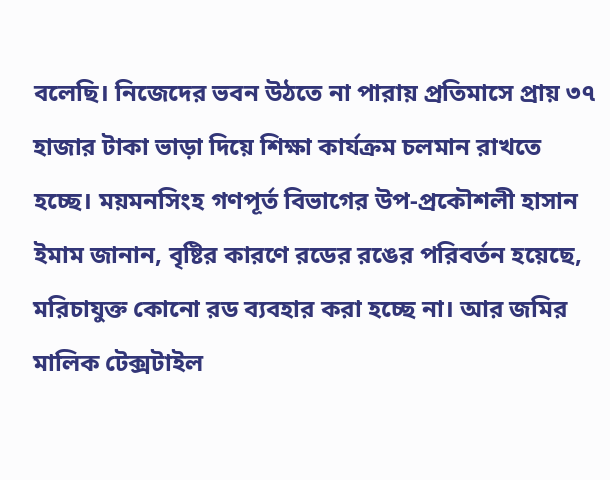বলেছি। নিজেদের ভবন উঠতে না পারায় প্রতিমাসে প্রায় ৩৭ হাজার টাকা ভাড়া দিয়ে শিক্ষা কার্যক্রম চলমান রাখতে হচ্ছে। ময়মনসিংহ গণপূর্ত বিভাগের উপ-প্রকৌশলী হাসান ইমাম জানান, বৃষ্টির কারণে রডের রঙের পরিবর্তন হয়েছে, মরিচাযুক্ত কোনো রড ব্যবহার করা হচ্ছে না। আর জমির মালিক টেক্সটাইল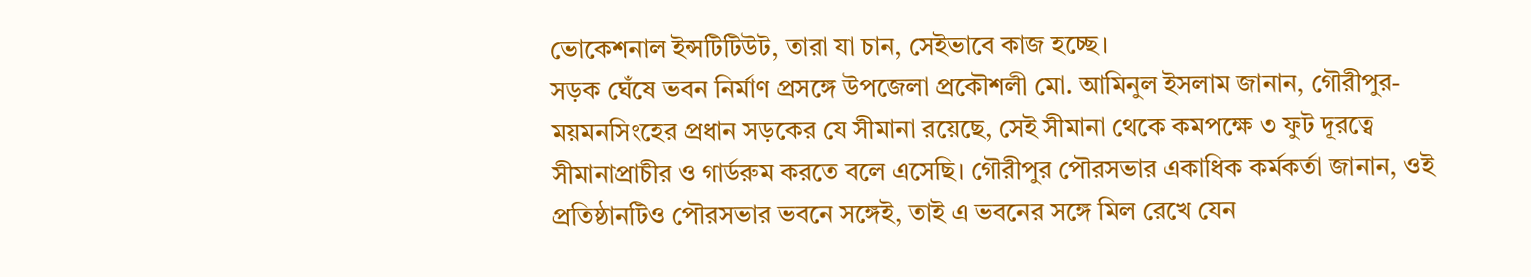ভোকেশনাল ইন্সটিটিউট, তারা যা চান, সেইভাবে কাজ হচ্ছে।
সড়ক ঘেঁষে ভবন নির্মাণ প্রসঙ্গে উপজেলা প্রকৌশলী মো. আমিনুল ইসলাম জানান, গৌরীপুর-ময়মনসিংহের প্রধান সড়কের যে সীমানা রয়েছে, সেই সীমানা থেকে কমপক্ষে ৩ ফুট দূরত্বে সীমানাপ্রাচীর ও গার্ডরুম করতে বলে এসেছি। গৌরীপুর পৌরসভার একাধিক কর্মকর্তা জানান, ওই প্রতিষ্ঠানটিও পৌরসভার ভবনে সঙ্গেই, তাই এ ভবনের সঙ্গে মিল রেখে যেন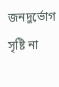জনদুর্ভোগ সৃষ্টি না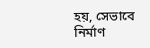হয়, সেভাবে নির্মাণ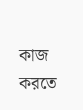কাজ করতে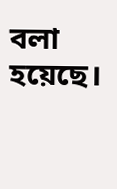বলা হয়েছে।